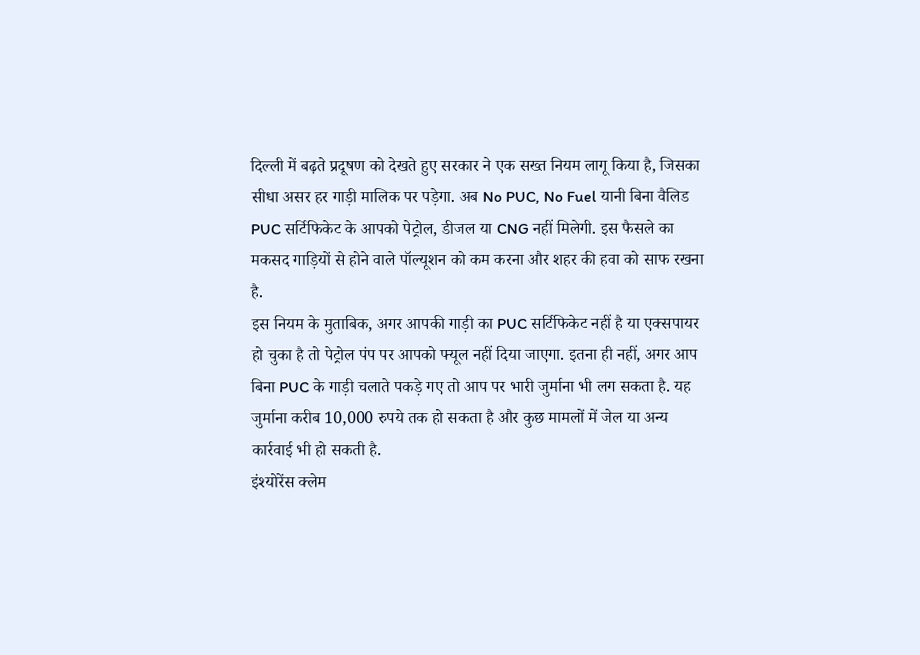दिल्ली में बढ़ते प्रदूषण को देखते हुए सरकार ने एक सख्त नियम लागू किया है, जिसका सीधा असर हर गाड़ी मालिक पर पड़ेगा. अब No PUC, No Fuel यानी बिना वैलिड PUC सर्टिफिकेट के आपको पेट्रोल, डीजल या CNG नहीं मिलेगी. इस फैसले का मकसद गाड़ियों से होने वाले पॉल्यूशन को कम करना और शहर की हवा को साफ रखना है.
इस नियम के मुताबिक, अगर आपकी गाड़ी का PUC सर्टिफिकेट नहीं है या एक्सपायर हो चुका है तो पेट्रोल पंप पर आपको फ्यूल नहीं दिया जाएगा. इतना ही नहीं, अगर आप बिना PUC के गाड़ी चलाते पकड़े गए तो आप पर भारी जुर्माना भी लग सकता है. यह जुर्माना करीब 10,000 रुपये तक हो सकता है और कुछ मामलों में जेल या अन्य कार्रवाई भी हो सकती है.
इंश्योरेंस क्लेम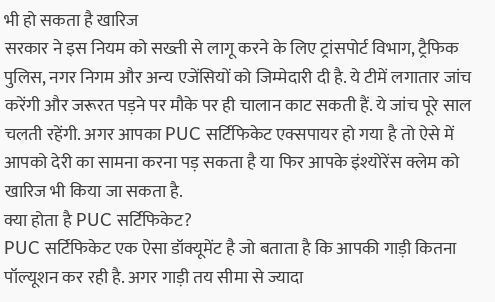भी हो सकता है खारिज
सरकार ने इस नियम को सख्ती से लागू करने के लिए ट्रांसपोर्ट विभाग, ट्रैफिक पुलिस, नगर निगम और अन्य एजेंसियों को जिम्मेदारी दी है. ये टीमें लगातार जांच करेंगी और जरूरत पड़ने पर मौके पर ही चालान काट सकती हैं. ये जांच पूरे साल चलती रहेंगी. अगर आपका PUC सर्टिफिकेट एक्सपायर हो गया है तो ऐसे में आपको देरी का सामना करना पड़ सकता है या फिर आपके इंश्योरेंस क्लेम को खारिज भी किया जा सकता है.
क्या होता है PUC सर्टिफिकेट?
PUC सर्टिफिकेट एक ऐसा डॉक्यूमेंट है जो बताता है कि आपकी गाड़ी कितना पॉल्यूशन कर रही है. अगर गाड़ी तय सीमा से ज्यादा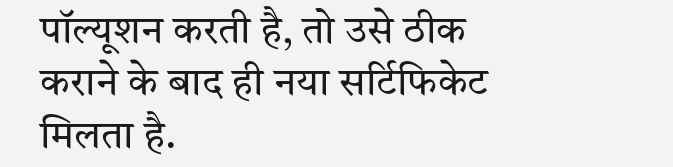पॉल्यूशन करती है, तो उसे ठीक कराने के बाद ही नया सर्टिफिकेट मिलता है.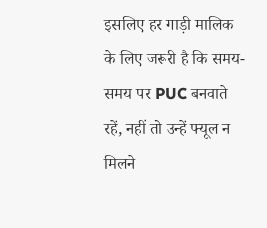इसलिए हर गाड़ी मालिक के लिए जरूरी है कि समय-समय पर PUC बनवाते रहें, नहीं तो उन्हें फ्यूल न मिलने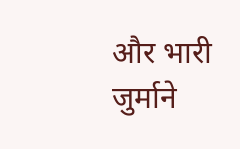और भारी जुर्माने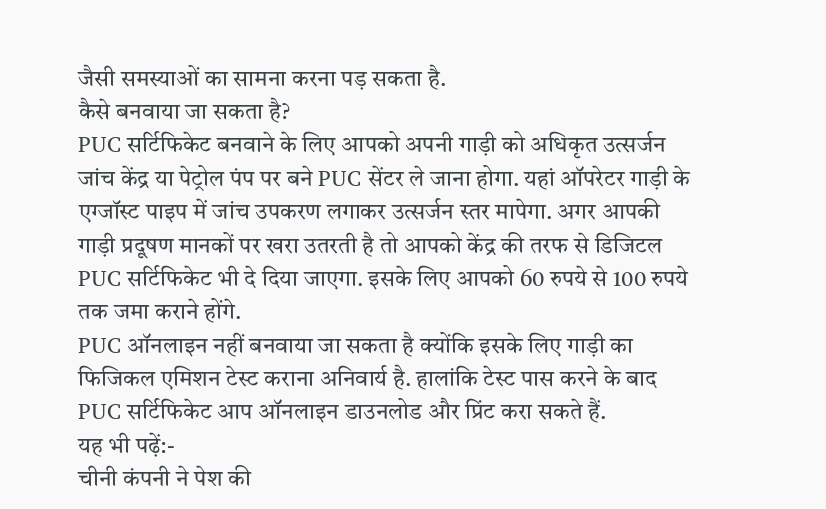जैसी समस्याओं का सामना करना पड़ सकता है.
कैसे बनवाया जा सकता है?
PUC सर्टिफिकेट बनवाने के लिए आपको अपनी गाड़ी को अधिकृत उत्सर्जन जांच केंद्र या पेट्रोल पंप पर बने PUC सेंटर ले जाना होगा. यहां ऑपरेटर गाड़ी के एग्जॉस्ट पाइप में जांच उपकरण लगाकर उत्सर्जन स्तर मापेगा. अगर आपकी गाड़ी प्रदूषण मानकों पर खरा उतरती है तो आपको केंद्र की तरफ से डिजिटल PUC सर्टिफिकेट भी दे दिया जाएगा. इसके लिए आपको 60 रुपये से 100 रुपये तक जमा कराने होंगे.
PUC ऑनलाइन नहीं बनवाया जा सकता है क्योंकि इसके लिए गाड़ी का फिजिकल एमिशन टेस्ट कराना अनिवार्य है. हालांकि टेस्ट पास करने के बाद PUC सर्टिफिकेट आप ऑनलाइन डाउनलोड और प्रिंट करा सकते हैं.
यह भी पढ़ें:-
चीनी कंपनी ने पेश की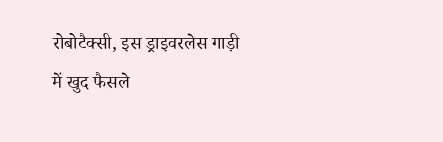रोबोटैक्सी, इस ड्राइवरलेस गाड़ी में खुद फैसले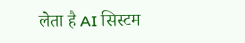लेता है AI सिस्टम